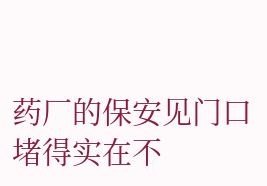药厂的保安见门口堵得实在不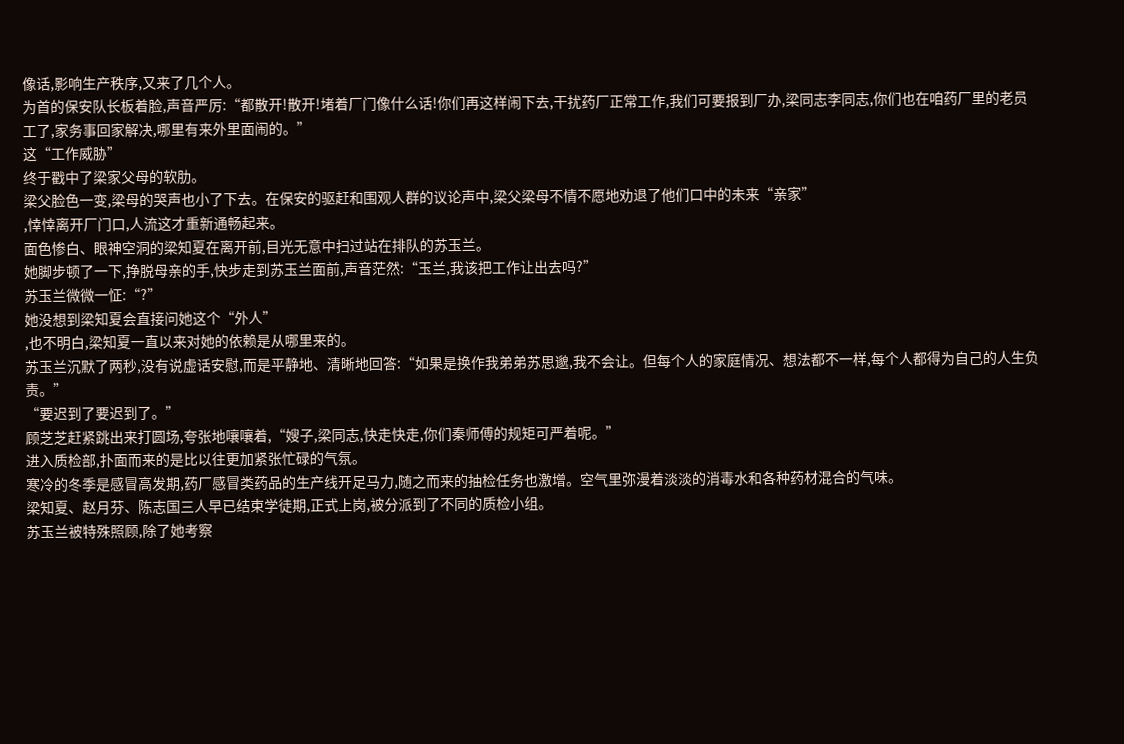像话,影响生产秩序,又来了几个人。
为首的保安队长板着脸,声音严厉:“都散开!散开!堵着厂门像什么话!你们再这样闹下去,干扰药厂正常工作,我们可要报到厂办,梁同志李同志,你们也在咱药厂里的老员工了,家务事回家解决,哪里有来外里面闹的。”
这“工作威胁”
终于戳中了梁家父母的软肋。
梁父脸色一变,梁母的哭声也小了下去。在保安的驱赶和围观人群的议论声中,梁父梁母不情不愿地劝退了他们口中的未来“亲家”
,悻悻离开厂门口,人流这才重新通畅起来。
面色惨白、眼神空洞的梁知夏在离开前,目光无意中扫过站在排队的苏玉兰。
她脚步顿了一下,挣脱母亲的手,快步走到苏玉兰面前,声音茫然:“玉兰,我该把工作让出去吗?”
苏玉兰微微一怔:“?”
她没想到梁知夏会直接问她这个“外人”
,也不明白,梁知夏一直以来对她的依赖是从哪里来的。
苏玉兰沉默了两秒,没有说虚话安慰,而是平静地、清晰地回答:“如果是换作我弟弟苏思邈,我不会让。但每个人的家庭情况、想法都不一样,每个人都得为自己的人生负责。”
“要迟到了要迟到了。”
顾芝芝赶紧跳出来打圆场,夸张地嚷嚷着,“嫂子,梁同志,快走快走,你们秦师傅的规矩可严着呢。”
进入质检部,扑面而来的是比以往更加紧张忙碌的气氛。
寒冷的冬季是感冒高发期,药厂感冒类药品的生产线开足马力,随之而来的抽检任务也激增。空气里弥漫着淡淡的消毒水和各种药材混合的气味。
梁知夏、赵月芬、陈志国三人早已结束学徒期,正式上岗,被分派到了不同的质检小组。
苏玉兰被特殊照顾,除了她考察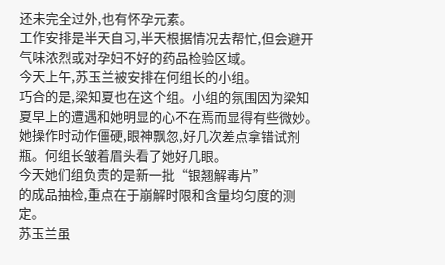还未完全过外,也有怀孕元素。
工作安排是半天自习,半天根据情况去帮忙,但会避开气味浓烈或对孕妇不好的药品检验区域。
今天上午,苏玉兰被安排在何组长的小组。
巧合的是,梁知夏也在这个组。小组的氛围因为梁知夏早上的遭遇和她明显的心不在焉而显得有些微妙。她操作时动作僵硬,眼神飘忽,好几次差点拿错试剂瓶。何组长皱着眉头看了她好几眼。
今天她们组负责的是新一批“银翘解毒片”
的成品抽检,重点在于崩解时限和含量均匀度的测定。
苏玉兰虽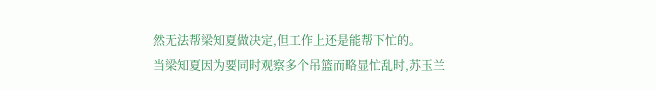然无法帮梁知夏做决定,但工作上还是能帮下忙的。
当梁知夏因为要同时观察多个吊篮而略显忙乱时,苏玉兰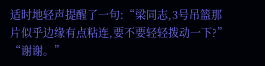适时地轻声提醒了一句:“梁同志,3号吊篮那片似乎边缘有点粘连,要不要轻轻拨动一下?”
“谢谢。”